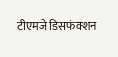टीएमजे डिसफंक्शन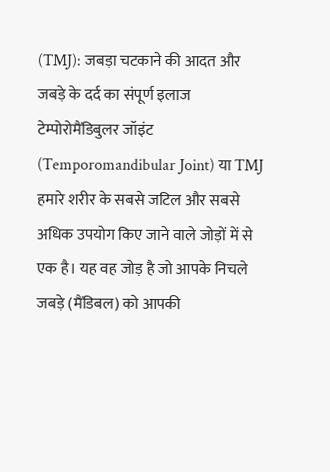(TMJ): जबड़ा चटकाने की आदत और जबड़े के दर्द का संपूर्ण इलाज
टेम्पोरोमैंडिबुलर जॉइंट (Temporomandibular Joint) या TMJ हमारे शरीर के सबसे जटिल और सबसे अधिक उपयोग किए जाने वाले जोड़ों में से एक है। यह वह जोड़ है जो आपके निचले जबड़े (मैंडिबल) को आपकी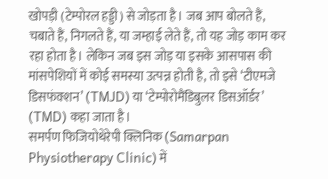खोपड़ी (टेम्पोरल हड्डी) से जोड़ता है। जब आप बोलते हैं, चबाते हैं, निगलते हैं, या जम्हाई लेते हैं, तो यह जोड़ काम कर रहा होता है। लेकिन जब इस जोड़ या इसके आसपास की मांसपेशियों में कोई समस्या उत्पन्न होती है, तो इसे ‘टीएमजे डिसफंक्शन’ (TMJD) या ‘टेम्पोरोमैंडिबुलर डिसऑर्डर’ (TMD) कहा जाता है।
समर्पण फिजियोथेरेपी क्लिनिक (Samarpan Physiotherapy Clinic) में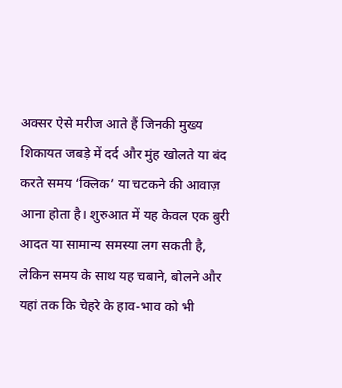अक्सर ऐसे मरीज आते हैं जिनकी मुख्य शिकायत जबड़े में दर्द और मुंह खोलते या बंद करते समय ‘क्लिक’ या चटकने की आवाज़ आना होता है। शुरुआत में यह केवल एक बुरी आदत या सामान्य समस्या लग सकती है, लेकिन समय के साथ यह चबाने, बोलने और यहां तक कि चेहरे के हाव-भाव को भी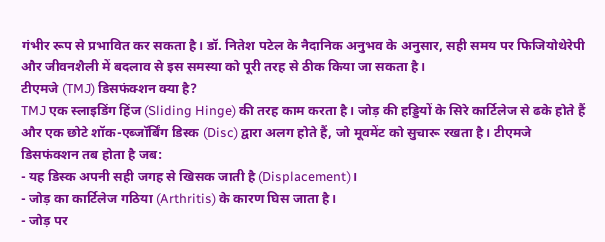गंभीर रूप से प्रभावित कर सकता है। डॉ. नितेश पटेल के नैदानिक अनुभव के अनुसार, सही समय पर फिजियोथेरेपी और जीवनशैली में बदलाव से इस समस्या को पूरी तरह से ठीक किया जा सकता है।
टीएमजे (TMJ) डिसफंक्शन क्या है?
TMJ एक स्लाइडिंग हिंज (Sliding Hinge) की तरह काम करता है। जोड़ की हड्डियों के सिरे कार्टिलेज से ढके होते हैं और एक छोटे शॉक-एब्जॉर्बिंग डिस्क (Disc) द्वारा अलग होते हैं, जो मूवमेंट को सुचारू रखता है। टीएमजे डिसफंक्शन तब होता है जब:
- यह डिस्क अपनी सही जगह से खिसक जाती है (Displacement)।
- जोड़ का कार्टिलेज गठिया (Arthritis) के कारण घिस जाता है।
- जोड़ पर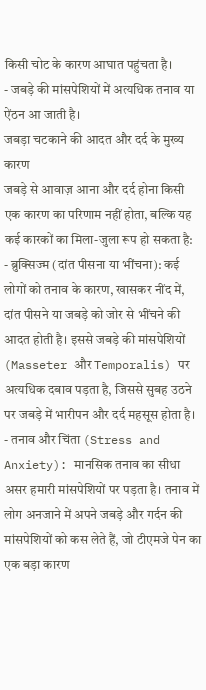किसी चोट के कारण आघात पहुंचता है।
- जबड़े की मांसपेशियों में अत्यधिक तनाव या ऐंठन आ जाती है।
जबड़ा चटकाने की आदत और दर्द के मुख्य कारण
जबड़े से आवाज़ आना और दर्द होना किसी एक कारण का परिणाम नहीं होता, बल्कि यह कई कारकों का मिला-जुला रूप हो सकता है:
- ब्रुक्सिज्म (दांत पीसना या भींचना): कई लोगों को तनाव के कारण, खासकर नींद में, दांत पीसने या जबड़े को जोर से भींचने की आदत होती है। इससे जबड़े की मांसपेशियों (Masseter और Temporalis) पर अत्यधिक दबाव पड़ता है, जिससे सुबह उठने पर जबड़े में भारीपन और दर्द महसूस होता है।
- तनाव और चिंता (Stress and Anxiety): मानसिक तनाव का सीधा असर हमारी मांसपेशियों पर पड़ता है। तनाव में लोग अनजाने में अपने जबड़े और गर्दन की मांसपेशियों को कस लेते हैं, जो टीएमजे पेन का एक बड़ा कारण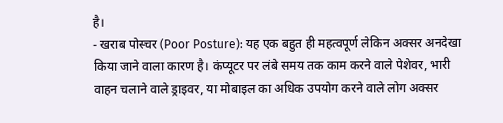है।
- खराब पोस्चर (Poor Posture): यह एक बहुत ही महत्वपूर्ण लेकिन अक्सर अनदेखा किया जाने वाला कारण है। कंप्यूटर पर लंबे समय तक काम करने वाले पेशेवर, भारी वाहन चलाने वाले ड्राइवर, या मोबाइल का अधिक उपयोग करने वाले लोग अक्सर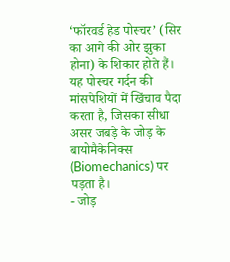‘फॉरवर्ड हेड पोस्चर’ (सिर का आगे की ओर झुका होना) के शिकार होते हैं। यह पोस्चर गर्दन की मांसपेशियों में खिंचाव पैदा करता है, जिसका सीधा असर जबड़े के जोड़ के बायोमैकेनिक्स (Biomechanics) पर पड़ता है।
- जोड़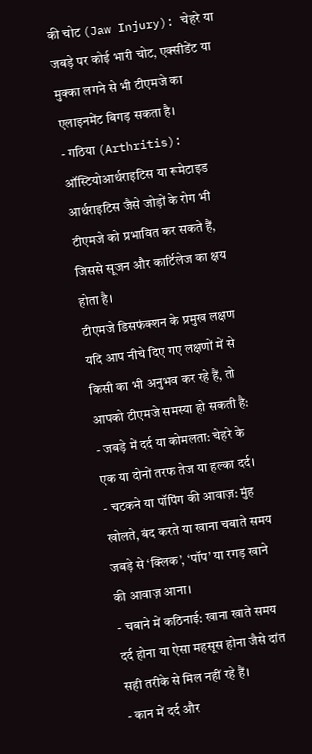की चोट (Jaw Injury): चेहरे या जबड़े पर कोई भारी चोट, एक्सीडेंट या मुक्का लगने से भी टीएमजे का एलाइनमेंट बिगड़ सकता है।
- गठिया (Arthritis): ऑस्टियोआर्थराइटिस या रूमेटाइड आर्थराइटिस जैसे जोड़ों के रोग भी टीएमजे को प्रभावित कर सकते हैं, जिससे सूजन और कार्टिलेज का क्षय होता है।
टीएमजे डिसफंक्शन के प्रमुख लक्षण
यदि आप नीचे दिए गए लक्षणों में से किसी का भी अनुभव कर रहे हैं, तो आपको टीएमजे समस्या हो सकती है:
- जबड़े में दर्द या कोमलता: चेहरे के एक या दोनों तरफ तेज या हल्का दर्द।
- चटकने या पॉपिंग की आवाज़: मुंह खोलते, बंद करते या खाना चबाते समय जबड़े से ‘क्लिक’, ‘पॉप’ या रगड़ खाने की आवाज़ आना।
- चबाने में कठिनाई: खाना खाते समय दर्द होना या ऐसा महसूस होना जैसे दांत सही तरीके से मिल नहीं रहे हैं।
- कान में दर्द और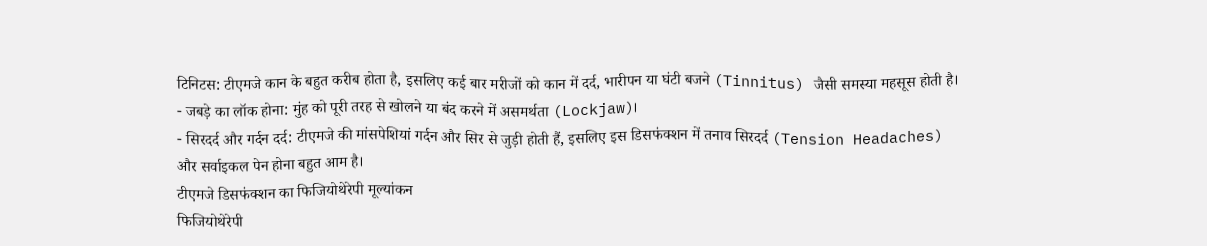टिनिटस: टीएमजे कान के बहुत करीब होता है, इसलिए कई बार मरीजों को कान में दर्द, भारीपन या घंटी बजने (Tinnitus) जैसी समस्या महसूस होती है।
- जबड़े का लॉक होना: मुंह को पूरी तरह से खोलने या बंद करने में असमर्थता (Lockjaw)।
- सिरदर्द और गर्दन दर्द: टीएमजे की मांसपेशियां गर्दन और सिर से जुड़ी होती हैं, इसलिए इस डिसफंक्शन में तनाव सिरदर्द (Tension Headaches) और सर्वाइकल पेन होना बहुत आम है।
टीएमजे डिसफंक्शन का फिजियोथेरेपी मूल्यांकन
फिजियोथेरेपी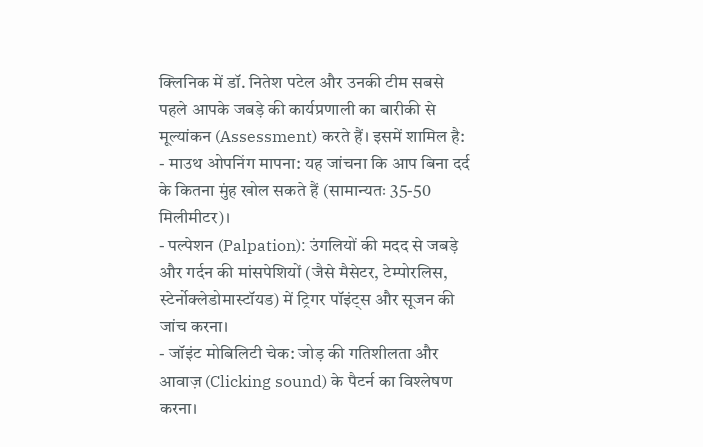क्लिनिक में डॉ. नितेश पटेल और उनकी टीम सबसे पहले आपके जबड़े की कार्यप्रणाली का बारीकी से मूल्यांकन (Assessment) करते हैं। इसमें शामिल है:
- माउथ ओपनिंग मापना: यह जांचना कि आप बिना दर्द के कितना मुंह खोल सकते हैं (सामान्यतः 35-50 मिलीमीटर)।
- पल्पेशन (Palpation): उंगलियों की मदद से जबड़े और गर्दन की मांसपेशियों (जैसे मैसेटर, टेम्पोरलिस, स्टेर्नोक्लेडोमास्टॉयड) में ट्रिगर पॉइंट्स और सूजन की जांच करना।
- जॉइंट मोबिलिटी चेक: जोड़ की गतिशीलता और आवाज़ (Clicking sound) के पैटर्न का विश्लेषण करना।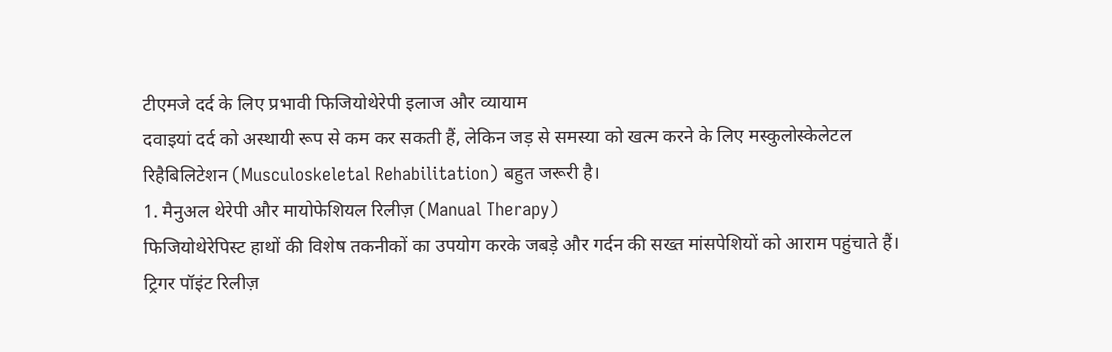टीएमजे दर्द के लिए प्रभावी फिजियोथेरेपी इलाज और व्यायाम
दवाइयां दर्द को अस्थायी रूप से कम कर सकती हैं, लेकिन जड़ से समस्या को खत्म करने के लिए मस्कुलोस्केलेटल रिहैबिलिटेशन (Musculoskeletal Rehabilitation) बहुत जरूरी है।
1. मैनुअल थेरेपी और मायोफेशियल रिलीज़ (Manual Therapy)
फिजियोथेरेपिस्ट हाथों की विशेष तकनीकों का उपयोग करके जबड़े और गर्दन की सख्त मांसपेशियों को आराम पहुंचाते हैं। ट्रिगर पॉइंट रिलीज़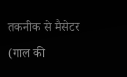तकनीक से मैसेटर (गाल की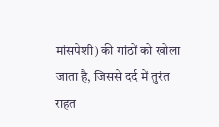मांसपेशी) की गांठों को खोला जाता है, जिससे दर्द में तुरंत राहत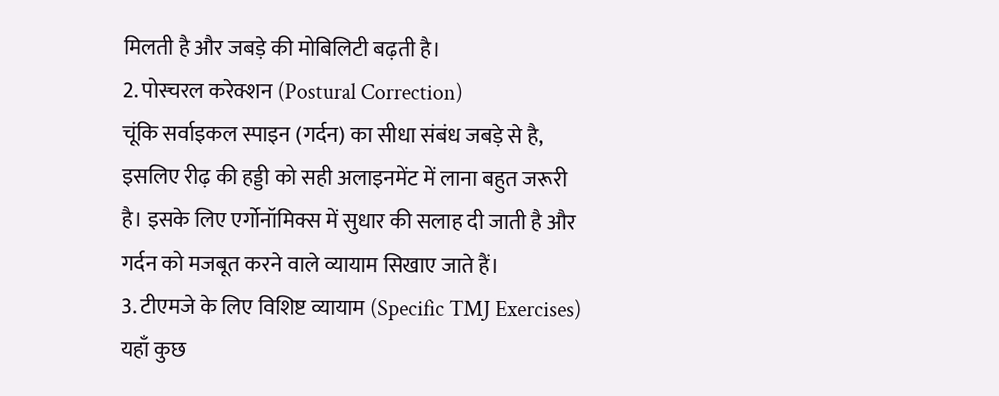मिलती है और जबड़े की मोबिलिटी बढ़ती है।
2. पोस्चरल करेक्शन (Postural Correction)
चूंकि सर्वाइकल स्पाइन (गर्दन) का सीधा संबंध जबड़े से है, इसलिए रीढ़ की हड्डी को सही अलाइनमेंट में लाना बहुत जरूरी है। इसके लिए एर्गोनॉमिक्स में सुधार की सलाह दी जाती है और गर्दन को मजबूत करने वाले व्यायाम सिखाए जाते हैं।
3. टीएमजे के लिए विशिष्ट व्यायाम (Specific TMJ Exercises)
यहाँ कुछ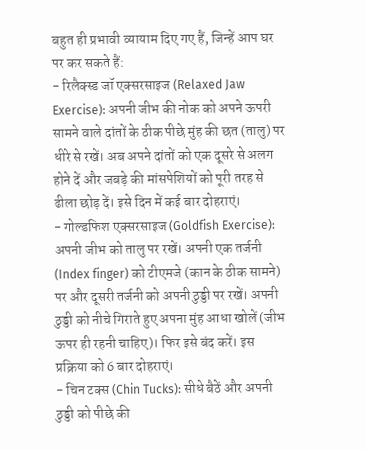बहुत ही प्रभावी व्यायाम दिए गए हैं, जिन्हें आप घर पर कर सकते हैं:
- रिलैक्स्ड जॉ एक्सरसाइज (Relaxed Jaw Exercise): अपनी जीभ की नोक को अपने ऊपरी सामने वाले दांतों के ठीक पीछे मुंह की छत (तालु) पर धीरे से रखें। अब अपने दांतों को एक दूसरे से अलग होने दें और जबड़े की मांसपेशियों को पूरी तरह से ढीला छोड़ दें। इसे दिन में कई बार दोहराएं।
- गोल्डफिश एक्सरसाइज (Goldfish Exercise): अपनी जीभ को तालु पर रखें। अपनी एक तर्जनी (Index finger) को टीएमजे (कान के ठीक सामने) पर और दूसरी तर्जनी को अपनी ठुड्डी पर रखें। अपनी ठुड्डी को नीचे गिराते हुए अपना मुंह आधा खोलें (जीभ ऊपर ही रहनी चाहिए)। फिर इसे बंद करें। इस प्रक्रिया को 6 बार दोहराएं।
- चिन टक्स (Chin Tucks): सीधे बैठें और अपनी ठुड्डी को पीछे की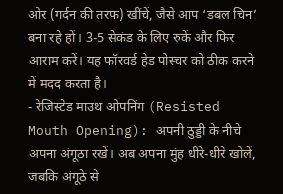ओर (गर्दन की तरफ) खींचें, जैसे आप ‘डबल चिन’ बना रहे हों। 3-5 सेकंड के लिए रुकें और फिर आराम करें। यह फॉरवर्ड हेड पोस्चर को ठीक करने में मदद करता है।
- रेजिस्टेड माउथ ओपनिंग (Resisted Mouth Opening): अपनी ठुड्डी के नीचे अपना अंगूठा रखें। अब अपना मुंह धीरे-धीरे खोलें, जबकि अंगूठे से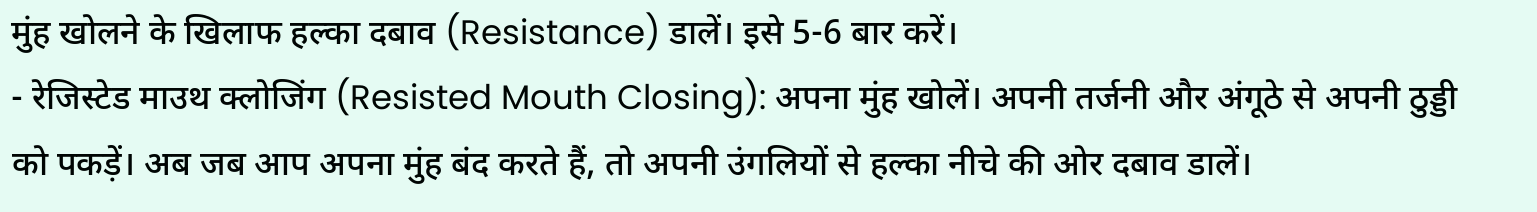मुंह खोलने के खिलाफ हल्का दबाव (Resistance) डालें। इसे 5-6 बार करें।
- रेजिस्टेड माउथ क्लोजिंग (Resisted Mouth Closing): अपना मुंह खोलें। अपनी तर्जनी और अंगूठे से अपनी ठुड्डी को पकड़ें। अब जब आप अपना मुंह बंद करते हैं, तो अपनी उंगलियों से हल्का नीचे की ओर दबाव डालें।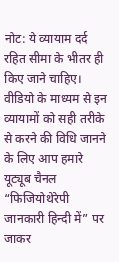नोट: ये व्यायाम दर्द रहित सीमा के भीतर ही किए जाने चाहिए। वीडियो के माध्यम से इन व्यायामों को सही तरीके से करने की विधि जानने के लिए आप हमारे यूट्यूब चैनल “फिजियोथेरेपी जानकारी हिन्दी में” पर जाकर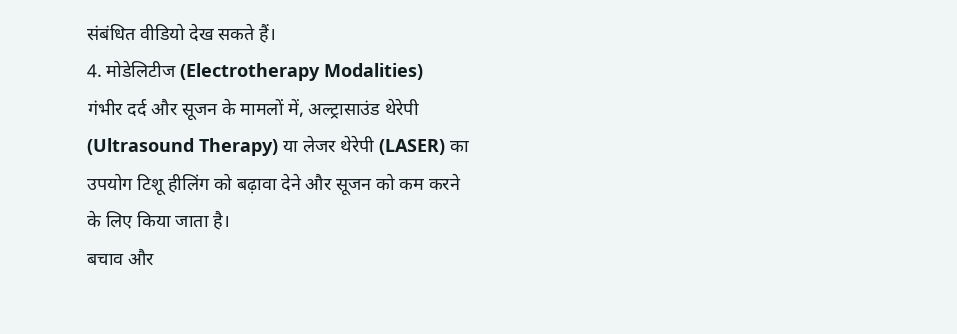संबंधित वीडियो देख सकते हैं।
4. मोडेलिटीज (Electrotherapy Modalities)
गंभीर दर्द और सूजन के मामलों में, अल्ट्रासाउंड थेरेपी (Ultrasound Therapy) या लेजर थेरेपी (LASER) का उपयोग टिशू हीलिंग को बढ़ावा देने और सूजन को कम करने के लिए किया जाता है।
बचाव और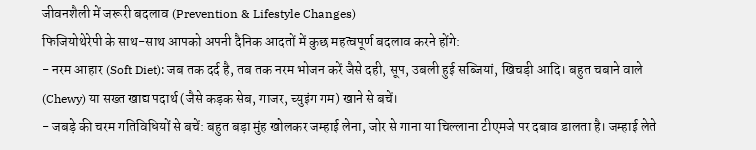जीवनशैली में जरूरी बदलाव (Prevention & Lifestyle Changes)
फिजियोथेरेपी के साथ-साथ आपको अपनी दैनिक आदतों में कुछ महत्वपूर्ण बदलाव करने होंगे:
- नरम आहार (Soft Diet): जब तक दर्द है, तब तक नरम भोजन करें जैसे दही, सूप, उबली हुई सब्जियां, खिचड़ी आदि। बहुत चबाने वाले (Chewy) या सख्त खाद्य पदार्थ (जैसे कड़क सेब, गाजर, च्युइंग गम) खाने से बचें।
- जबड़े की चरम गतिविधियों से बचें: बहुत बड़ा मुंह खोलकर जम्हाई लेना, जोर से गाना या चिल्लाना टीएमजे पर दबाव डालता है। जम्हाई लेते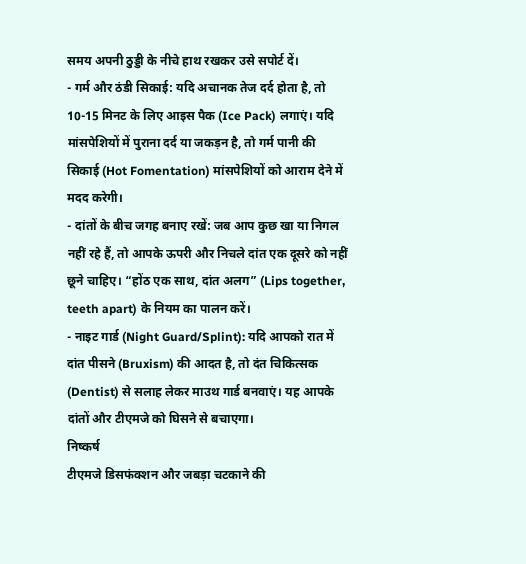समय अपनी ठुड्डी के नीचे हाथ रखकर उसे सपोर्ट दें।
- गर्म और ठंडी सिकाई: यदि अचानक तेज दर्द होता है, तो 10-15 मिनट के लिए आइस पैक (Ice Pack) लगाएं। यदि मांसपेशियों में पुराना दर्द या जकड़न है, तो गर्म पानी की सिकाई (Hot Fomentation) मांसपेशियों को आराम देने में मदद करेगी।
- दांतों के बीच जगह बनाए रखें: जब आप कुछ खा या निगल नहीं रहे हैं, तो आपके ऊपरी और निचले दांत एक दूसरे को नहीं छूने चाहिए। “होंठ एक साथ, दांत अलग” (Lips together, teeth apart) के नियम का पालन करें।
- नाइट गार्ड (Night Guard/Splint): यदि आपको रात में दांत पीसने (Bruxism) की आदत है, तो दंत चिकित्सक (Dentist) से सलाह लेकर माउथ गार्ड बनवाएं। यह आपके दांतों और टीएमजे को घिसने से बचाएगा।
निष्कर्ष
टीएमजे डिसफंक्शन और जबड़ा चटकाने की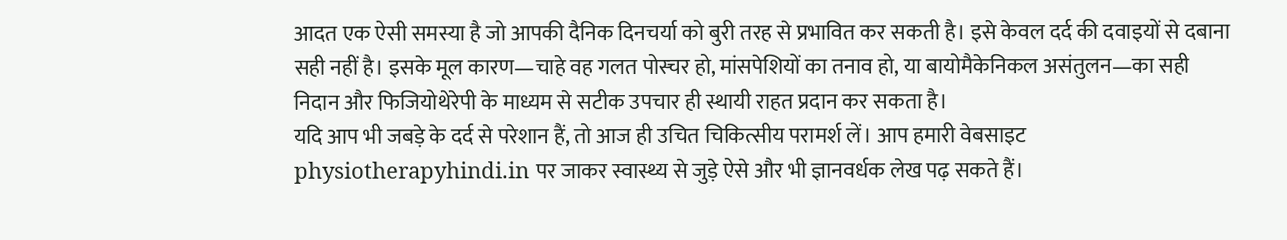आदत एक ऐसी समस्या है जो आपकी दैनिक दिनचर्या को बुरी तरह से प्रभावित कर सकती है। इसे केवल दर्द की दवाइयों से दबाना सही नहीं है। इसके मूल कारण—चाहे वह गलत पोस्चर हो, मांसपेशियों का तनाव हो, या बायोमैकेनिकल असंतुलन—का सही निदान और फिजियोथेरेपी के माध्यम से सटीक उपचार ही स्थायी राहत प्रदान कर सकता है।
यदि आप भी जबड़े के दर्द से परेशान हैं, तो आज ही उचित चिकित्सीय परामर्श लें। आप हमारी वेबसाइट physiotherapyhindi.in पर जाकर स्वास्थ्य से जुड़े ऐसे और भी ज्ञानवर्धक लेख पढ़ सकते हैं।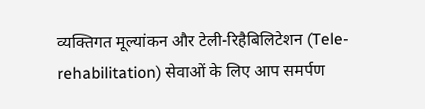व्यक्तिगत मूल्यांकन और टेली-रिहैबिलिटेशन (Tele-rehabilitation) सेवाओं के लिए आप समर्पण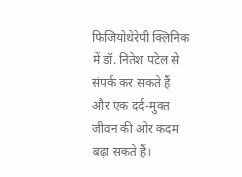फिजियोथेरेपी क्लिनिक में डॉ. नितेश पटेल से संपर्क कर सकते हैं और एक दर्द-मुक्त जीवन की ओर कदम बढ़ा सकते हैं।